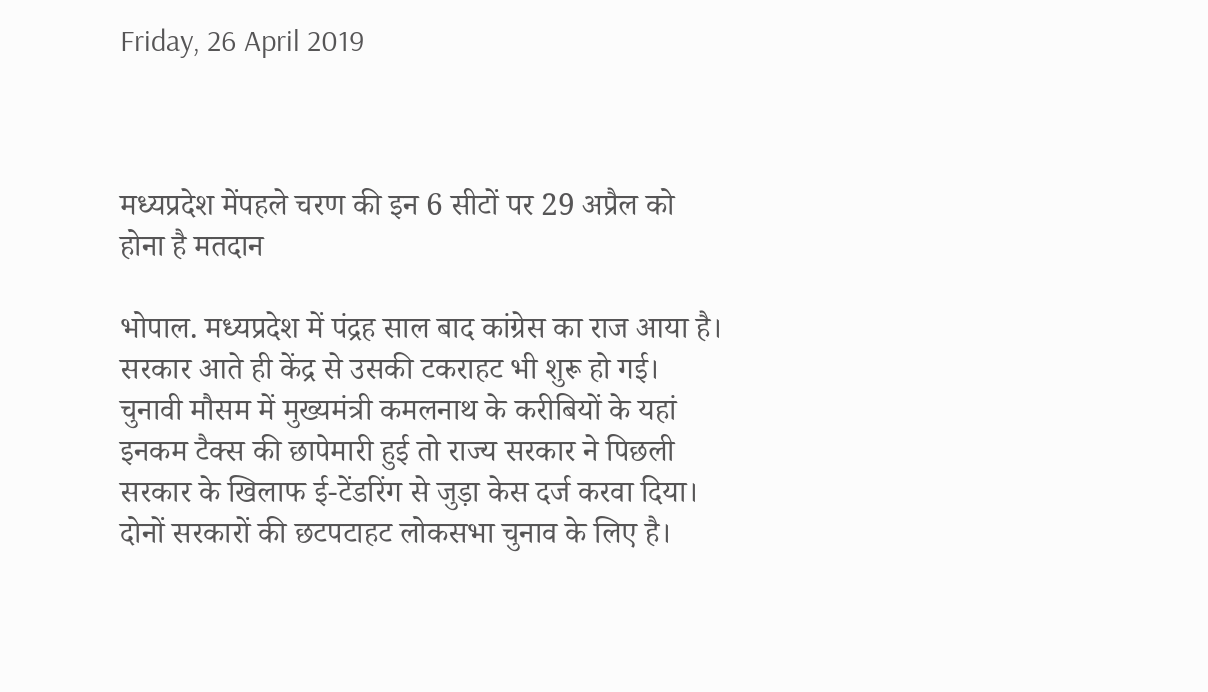Friday, 26 April 2019



मध्यप्रदेश मेंपहले चरण की इन 6 सीटों पर 29 अप्रैल को होना है मतदान

भोपाल. मध्यप्रदेश में पंद्रह साल बाद कांग्रेस का राज आया है। सरकार आते ही केंद्र से उसकी टकराहट भी शुरू हो गई। चुनावी मौसम में मुख्यमंत्री कमलनाथ के करीबियों के यहां इनकम टैक्स की छापेमारी हुई तो राज्य सरकार ने पिछली सरकार के खिलाफ ई-टेंडरिंग से जुड़ा केस दर्ज करवा दिया। दोनों सरकारों की छटपटाहट लोकसभा चुनाव के लिए है।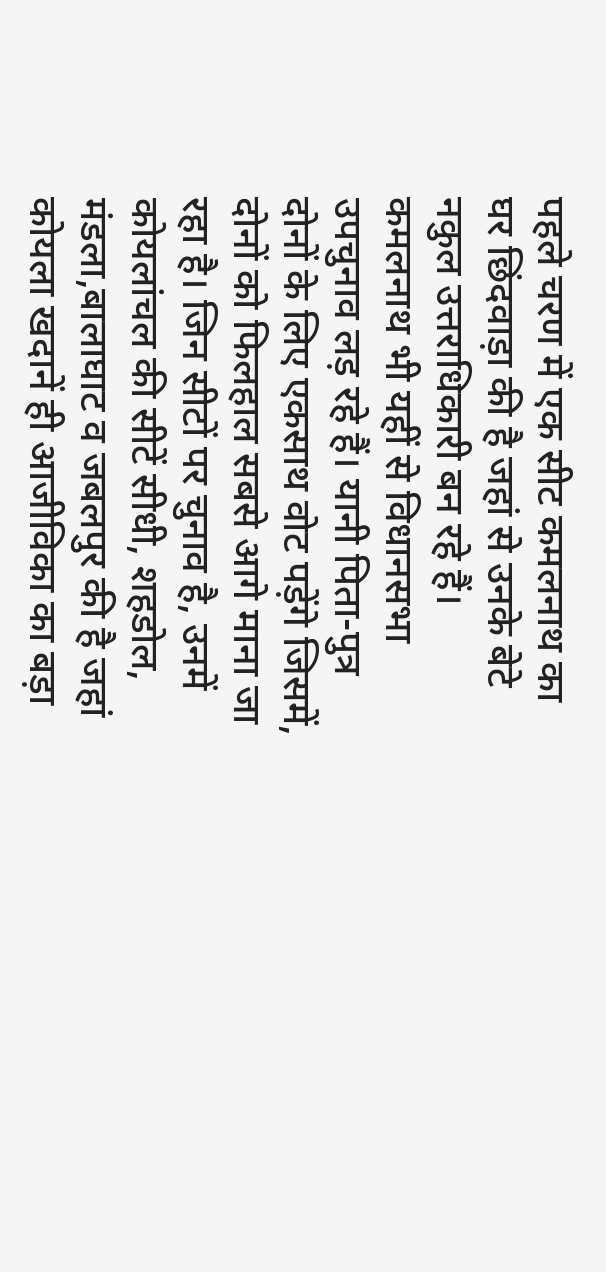पहले चरण में एक सीट कमलनाथ का घर छिंदवाड़ा की है जहां से उनके बेटे नकुल उत्तराधिकारी बन रहे हैं। कमलनाथ भी यहीं से विधानसभा उपचुनाव लड़ रहे हैं। यानी पिता-पुत्र दोनों के लिए एकसाथ वोट पड़ेंगे जिसमें, दोनों को फिलहाल सबसे आगे माना जा रहा है। जिन सीटों पर चुनाव है, उनमें कोयलांचल की सीटें सीधी, शहडोल, मंडला,बालाघाट व जबलपुर की है जहां कोयला खदानें ही आजीविका का बड़ा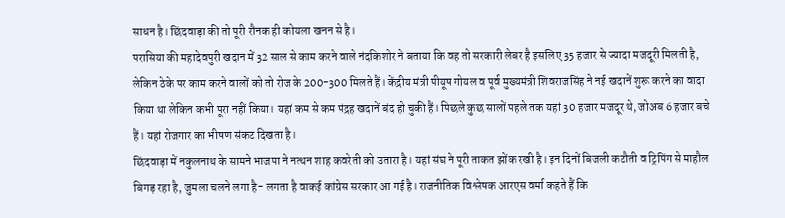साधन है। छिंदवाड़ा की तो पूरी रौनक ही कोयला खनन से है।
परासिया की महादेवपुरी खदान में 32 साल से काम करने वाले नंदकिशोर ने बताया कि वह तो सरकारी लेबर है इसलिए 35 हजार से ज्यादा मजदूरी मिलती है, लेकिन ठेके पर काम करने वालों को तो रोज के 200-300 मिलते हैं। केंद्रीय मंत्री पीयूष गोयल व पूर्व मुख्यमंत्री शिवराजसिंह ने नई खदानें शुरू करने का वादा किया था लेकिन कभी पूरा नहीं किया। यहां कम से कम पंद्रह खदानें बंद हो चुकी हैं। पिछले कुछ सालों पहले तक यहां 30 हजार मजदूर थे, जोअब 6 हजार बचे हैं। यहां रोजगार का भीषण संकट दिखता है।
छिंदवाड़ा में नकुलनाथ के सामने भाजपा ने नत्थन शाह कवरेती को उतारा है। यहां संघ ने पूरी ताकत झोंक रखी है। इन दिनों बिजली कटौती व ट्रिपिंग से माहौल बिगड़ रहा है, जुमला चलने लगा है- लगता है वाकई कांग्रेस सरकार आ गई है। राजनीतिक विश्लेषक आरएस वर्मा कहते हैं कि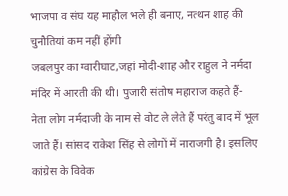भाजपा व संघ यह माहौल भले ही बनाए, नत्थन शाह की चुनौतियां कम नहीं होंगी
जबलपुर का ग्वारीघाट,जहां मोदी-शाह और राहुल ने नर्मदा मंदिर में आरती की थी। पुजारी संतोष महाराज कहते हैं- नेता लोग नर्मदाजी के नाम से वोट ले लेते हैं परंतु बाद में भूल जाते हैं। सांसद राकेश सिंह से लोगों में नाराजगी है। इसलिए कांग्रेस के विवेक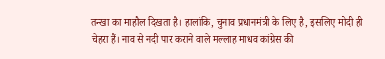तन्खा का माहौल दिखता है। हालांकि, चुनाव प्रधानमंत्री के लिए है, इसलिए मोदी ही चेहरा हैं। नाव से नदी पार कराने वाले मल्लाह माधव कांग्रेस की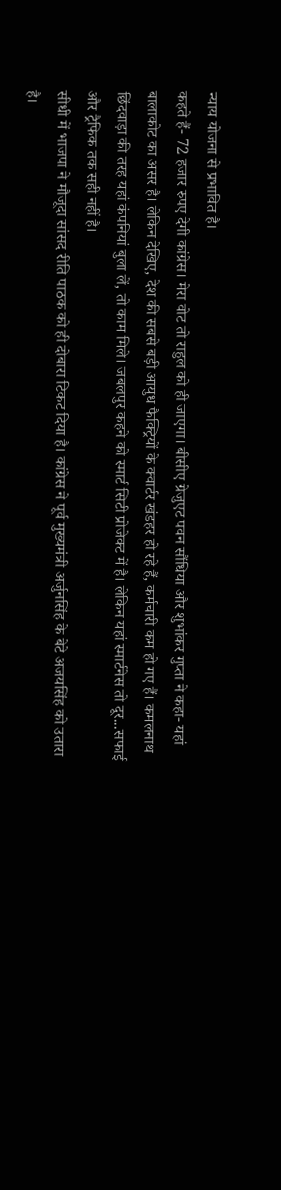न्याय योजना से प्रभावित है।
कहते हैं- 72 हजार रुपए देगी कांग्रेस। मेरा वोट तो राहुल को ही जाएगा। बीसीए ग्रेजुएट पवन सौंधिया और शुभांकर गुप्ता ने कहा- यहां बालाकोट का असर है। लेकिन देखिए, देश की सबसे बड़ी आयुध फैक्ट्रियों के क्वार्टर खंडहर हो रहे हैं, कर्मचारी कम हो गए हैं। कमलनाथ छिंदवाड़ा की तरह यहां कंपनियां बुला लें, तो काम मिले। जबलपुर कहने को स्मार्ट सिटी प्रोजेक्ट में है। लेकिन यहां स्मार्टनेस तो दूर...सफाई और ट्रैफिक तक सही नहीं है।
सीधी में भाजपा ने मौजूदा सांसद रीति पाठक को ही दोबारा टिकट दिया है। कांग्रेस ने पूर्व मुख्यमंत्री अर्जुनसिंह के बेटे अजयसिंह को उतारा है।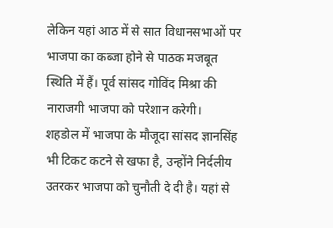लेकिन यहां आठ में से सात विधानसभाओं पर भाजपा का कब्जा होने से पाठक मजबूत स्थिति में हैं। पूर्व सांसद गोविंद मिश्रा की नाराजगी भाजपा को परेशान करेगी।
शहडोल में भाजपा के मौजूदा सांसद ज्ञानसिंह भी टिकट कटने से खफा है, उन्होंने निर्दलीय उतरकर भाजपा को चुनौती दे दी है। यहां से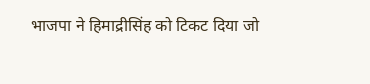भाजपा ने हिमाद्रीसिंह को टिकट दिया जो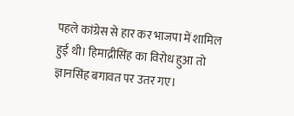पहले कांग्रेस से हार कर भाजपा में शामिल हुई थी। हिमाद्रीसिंह का विरोध हुआ तो ज्ञानसिंह बगावत पर उतर गए।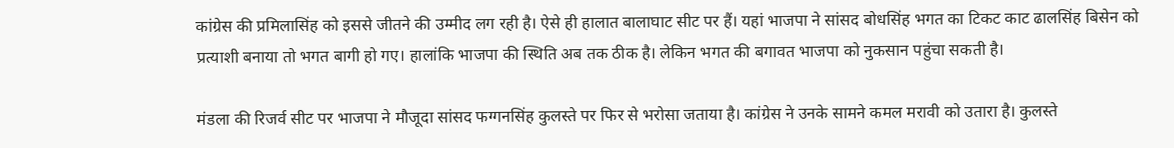कांग्रेस की प्रमिलासिंह को इससे जीतने की उम्मीद लग रही है। ऐसे ही हालात बालाघाट सीट पर हैं। यहां भाजपा ने सांसद बोधसिंह भगत का टिकट काट ढालसिंह बिसेन को प्रत्याशी बनाया तो भगत बागी हो गए। हालांकि भाजपा की स्थिति अब तक ठीक है। लेकिन भगत की बगावत भाजपा को नुकसान पहुंचा सकती है।

मंडला की रिजर्व सीट पर भाजपा ने मौजूदा सांसद फग्गनसिंह कुलस्ते पर फिर से भरोसा जताया है। कांग्रेस ने उनके सामने कमल मरावी को उतारा है। कुलस्ते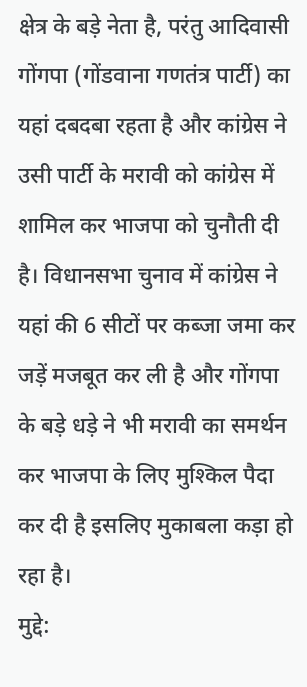क्षेत्र के बड़े नेता है, परंतु आदिवासी गोंगपा (गोंडवाना गणतंत्र पार्टी) का यहां दबदबा रहता है और कांग्रेस ने उसी पार्टी के मरावी को कांग्रेस में शामिल कर भाजपा को चुनौती दी है। विधानसभा चुनाव में कांग्रेस ने यहां की 6 सीटों पर कब्जा जमा कर जड़ें मजबूत कर ली है और गोंगपा के बड़े धड़े ने भी मरावी का समर्थन कर भाजपा के लिए मुश्किल पैदा कर दी है इसलिए मुकाबला कड़ा हो रहा है।
मुद्दे: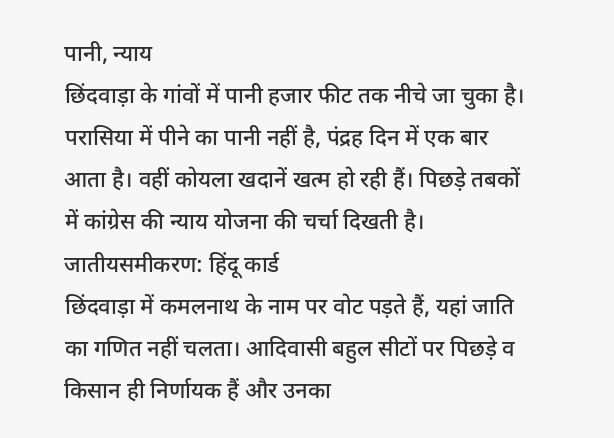पानी, न्याय
छिंदवाड़ा के गांवों में पानी हजार फीट तक नीचे जा चुका है। परासिया में पीने का पानी नहीं है, पंद्रह दिन में एक बार आता है। वहीं कोयला खदानें खत्म हो रही हैं। पिछड़े तबकों में कांग्रेस की न्याय योजना की चर्चा दिखती है।
जातीयसमीकरण: हिंदू कार्ड
छिंदवाड़ा में कमलनाथ के नाम पर वोट पड़ते हैं, यहां जाति का गणित नहीं चलता। आदिवासी बहुल सीटों पर पिछड़े व किसान ही निर्णायक हैं और उनका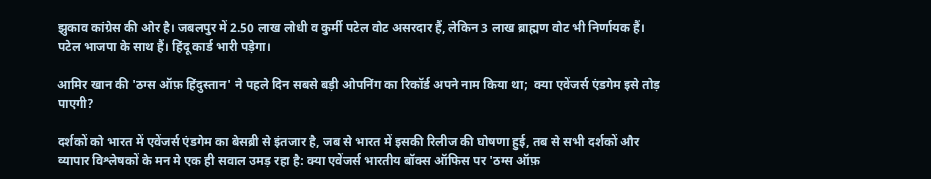झुकाव कांग्रेस की ओर है। जबलपुर में 2.50 लाख लोधी व कुर्मी पटेल वोट असरदार हैं, लेकिन 3 लाख ब्राह्मण वोट भी निर्णायक हैं। पटेल भाजपा के साथ हैं। हिंदू कार्ड भारी पड़ेगा।

आमिर खान की 'ठग्स ऑफ़ हिंदुस्तान' ने पहले दिन सबसे बड़ी ओपनिंग का रिकॉर्ड अपने नाम किया था;  क्या एवेंजर्स एंडगेम इसे तोड़ पाएगी?

दर्शकों को भारत में एवेंजर्स एंडगेम का बेसब्री से इंतजार है, जब से भारत में इसकी रिलीज की घोषणा हुई, तब से सभी दर्शकों और व्यापार विश्लेषकों के मन मे एक ही सवाल उमड़ रहा है: क्या एवेंजर्स भारतीय बॉक्स ऑफिस पर 'ठग्स ऑफ़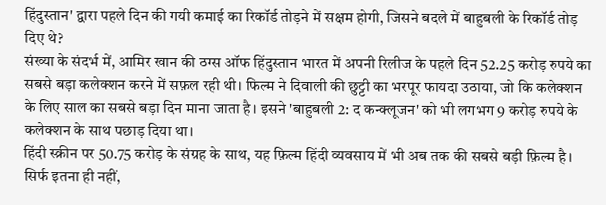हिंदुस्तान' द्वारा पहले दिन की गयी कमाई का रिकॉर्ड तोड़ने में सक्षम होगी, जिसने बदले में बाहुबली के रिकॉर्ड तोड़ दिए थे?
संख्या के संदर्भ में, आमिर खान की ठग्स ऑफ हिंदुस्तान भारत में अपनी रिलीज के पहले दिन 52.25 करोड़ रुपये का सबसे बड़ा कलेक्शन करने में सफ़ल रही थी। फिल्म ने दिवाली की छुट्टी का भरपूर फायदा उठाया, जो कि कलेक्शन के लिए साल का सबसे बड़ा दिन माना जाता है। इसने 'बाहुबली 2: द कन्क्लूजन' को भी लगभग 9 करोड़ रुपये के कलेक्शन के साथ पछाड़ दिया था।
हिंदी स्क्रीन पर 50.75 करोड़ के संग्रह के साथ, यह फ़िल्म हिंदी व्यवसाय में भी अब तक की सबसे बड़ी फ़िल्म है। सिर्फ इतना ही नहीं,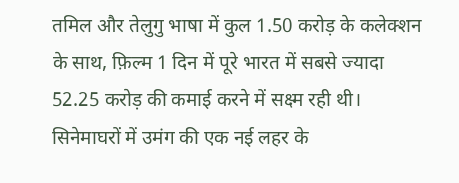तमिल और तेलुगु भाषा में कुल 1.50 करोड़ के कलेक्शन के साथ, फ़िल्म 1 दिन में पूरे भारत में सबसे ज्यादा 52.25 करोड़ की कमाई करने में सक्ष्म रही थी।
सिनेमाघरों में उमंग की एक नई लहर के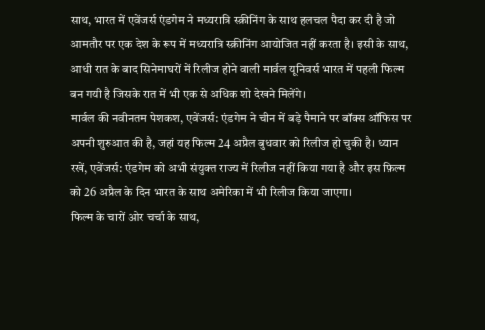साथ, भारत में एवेंजर्स एंडगेम ने मध्यरात्रि स्क्रीनिंग के साथ हलचल पैदा कर दी है जो आमतौर पर एक देश के रूप में मध्यरात्रि स्क्रीनिंग आयोजित नहीं करता है। इसी के साथ, आधी रात के बाद सिनेमाघरों में रिलीज होने वाली मार्वल यूनिवर्स भारत में पहली फिल्म बन गयी है जिसके रात में भी एक से अधिक शो देखने मिलेंगे।
मार्वल की नवीनतम पेशकश, एवेंजर्स: एंडगेम ने चीन में बड़े पैमाने पर बॉक्स ऑफिस पर अपनी शुरुआत की है, जहां यह फिल्म 24 अप्रैल बुधवार को रिलीज हो चुकी है। ध्यान रखें, एवेंजर्स: एंडगेम को अभी संयुक्त राज्य में रिलीज नहीं किया गया है और इस फ़िल्म को 26 अप्रैल के दिन भारत के साथ अमेरिका में भी रिलीज किया जाएगा।
फिल्म के चारों ओर चर्चा के साथ,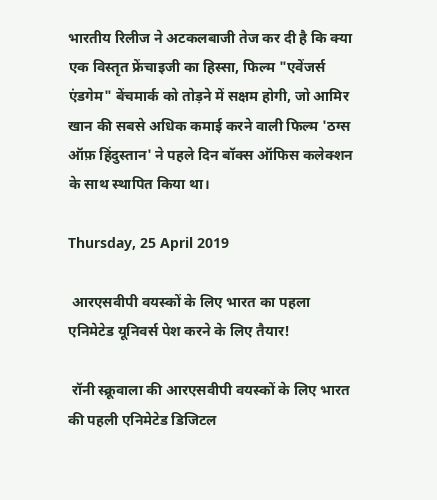भारतीय रिलीज ने अटकलबाजी तेज कर दी है कि क्या एक विस्तृत फ्रेंचाइजी का हिस्सा, फिल्म "एवेंजर्स एंडगेम" बेंचमार्क को तोड़ने में सक्षम होगी, जो आमिर खान की सबसे अधिक कमाई करने वाली फिल्म 'ठग्स ऑफ़ हिंदुस्तान' ने पहले दिन बॉक्स ऑफिस कलेक्शन के साथ स्थापित किया था।

Thursday, 25 April 2019

 आरएसवीपी वयस्कों के लिए भारत का पहला एनिमेटेड यूनिवर्स पेश करने के लिए तैयार!

 रॉनी स्क्रूवाला की आरएसवीपी वयस्कों के लिए भारत की पहली एनिमेटेड डिजिटल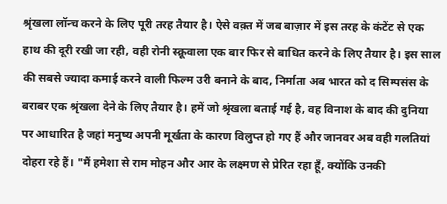श्रृंखला लॉन्च करने के लिए पूरी तरह तैयार है। ऐसे वक़्त में जब बाज़ार में इस तरह के कंटेंट से एक हाथ की दूरी रखी जा रही, वही रोनी स्क्रूवाला एक बार फिर से बाधित करने के लिए तैयार है। इस साल की सबसे ज्यादा कमाई करने वाली फिल्म उरी बनाने के बाद, निर्माता अब भारत को द सिम्पसंस के बराबर एक श्रृंखला देने के लिए तैयार है। हमें जो श्रृंखला बताई गई है, वह विनाश के बाद की दुनिया पर आधारित है जहां मनुष्य अपनी मूर्खता के कारण विलुप्त हो गए हैं और जानवर अब वही गलतियां दोहरा रहे हैं। "मैं हमेशा से राम मोहन और आर के लक्ष्मण से प्रेरित रहा हूँ, क्योंकि उनकी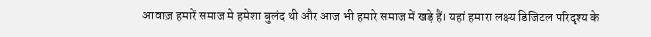आवाज़ हमारें समाज मे हमेशा बुलंद थी और आज भी हमारे समाज में खड़े हैं। यहां हमारा लक्ष्य डिजिटल परिदृश्य के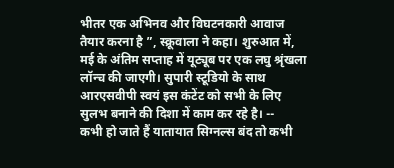भीतर एक अभिनव और विघटनकारी आवाज तैयार करना है ”, स्क्रूवाला ने कहा। शुरुआत में, मई के अंतिम सप्ताह में यूट्यूब पर एक लघु श्रृंखला लॉन्च की जाएगी। सुपारी स्टूडियो के साथ आरएसवीपी स्वयं इस कंटेंट को सभी के लिए सुलभ बनाने की दिशा में काम कर रहे है। --
कभी हो जाते हैं यातायात सिग्नल्स बंद तो कभी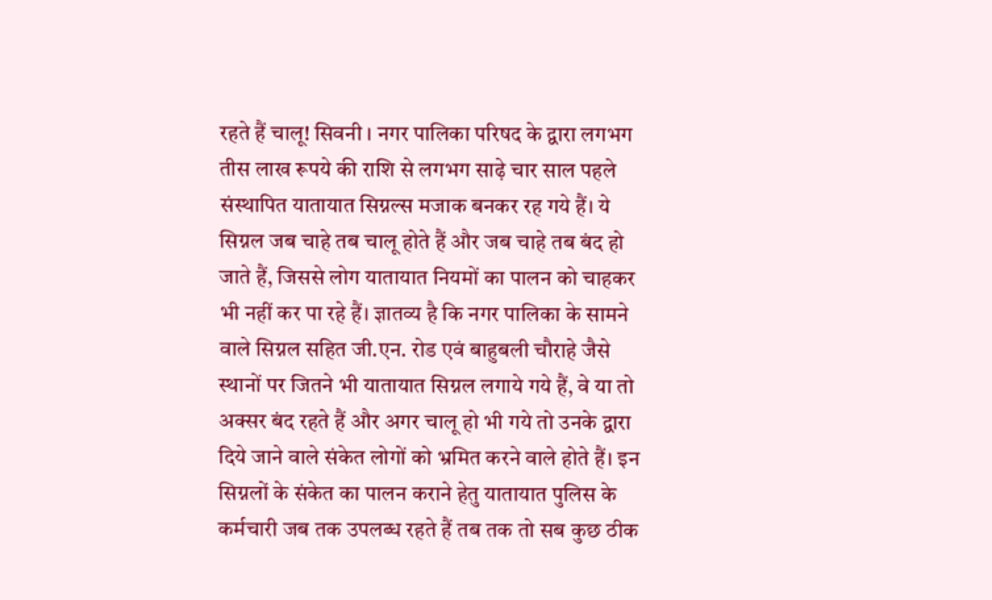रहते हैं चालू! सिवनी । नगर पालिका परिषद के द्वारा लगभग तीस लाख रूपये की राशि से लगभग साढ़े चार साल पहले संस्थापित यातायात सिग्नल्स मजाक बनकर रह गये हैं। ये सिग्नल जब चाहे तब चालू होते हैं और जब चाहे तब बंद हो जाते हैं, जिससे लोग यातायात नियमों का पालन को चाहकर भी नहीं कर पा रहे हैं। ज्ञातव्य है कि नगर पालिका के सामने वाले सिग्नल सहित जी.एन. रोड एवं बाहुबली चौराहे जैसे स्थानों पर जितने भी यातायात सिग्नल लगाये गये हैं, वे या तो अक्सर बंद रहते हैं और अगर चालू हो भी गये तो उनके द्वारा दिये जाने वाले संकेत लोगों को भ्रमित करने वाले होते हैं। इन सिग्नलों के संकेत का पालन कराने हेतु यातायात पुलिस के कर्मचारी जब तक उपलब्ध रहते हैं तब तक तो सब कुछ ठीक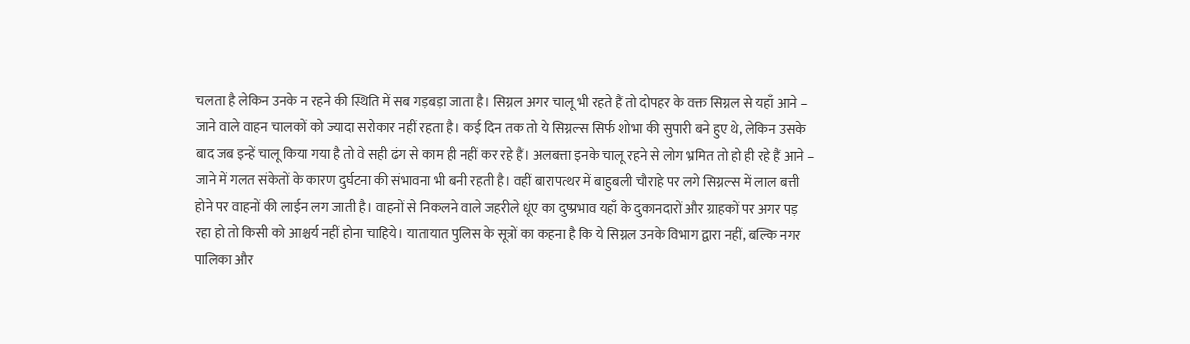चलता है लेकिन उनके न रहने की स्थिति में सब गड़बड़ा जाता है। सिग्नल अगर चालू भी रहते हैं तो दोपहर के वक्त सिग्नल से यहाँ आने – जाने वाले वाहन चालकों को ज्यादा सरोकार नहीं रहता है। कई दिन तक तो ये सिग्नल्स सिर्फ शोभा की सुपारी बने हुए थे, लेकिन उसके बाद जब इन्हें चालू किया गया है तो वे सही ढंग से काम ही नहीं कर रहे हैं। अलबत्ता इनके चालू रहने से लोग भ्रमित तो हो ही रहे हैं आने – जाने में गलत संकेतों के कारण दुर्घटना की संभावना भी बनी रहती है। वहीं बारापत्थर में बाहुबली चौराहे पर लगे सिग्नल्स में लाल बत्ती होने पर वाहनों की लाईन लग जाती है। वाहनों से निकलने वाले जहरीले धूंए का दुष्प्रभाव यहाँ के दुकानदारों और ग्राहकों पर अगर पड़ रहा हो तो किसी को आश्चर्य नहीं होना चाहिये। यातायात पुलिस के सूत्रों का कहना है कि ये सिग्नल उनके विभाग द्वारा नहीं, बल्कि नगर पालिका और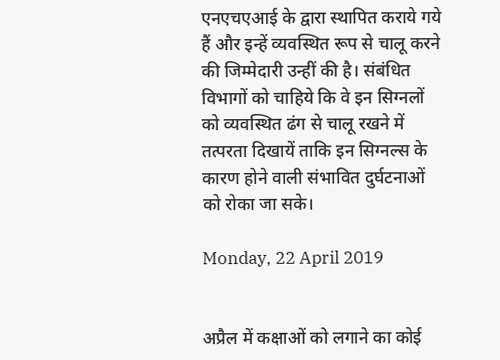एनएचएआई के द्वारा स्थापित कराये गये हैं और इन्हें व्यवस्थित रूप से चालू करने की जिम्मेदारी उन्हीं की है। संबंधित विभागों को चाहिये कि वे इन सिग्नलों को व्यवस्थित ढंग से चालू रखने में तत्परता दिखायें ताकि इन सिग्नल्स के कारण होने वाली संभावित दुर्घटनाओं को रोका जा सके।

Monday, 22 April 2019


अप्रैल में कक्षाओं को लगाने का कोई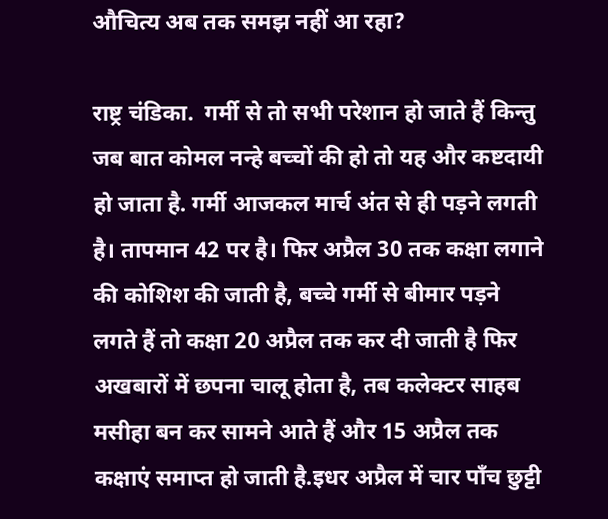औचित्य अब तक समझ नहीं आ रहा?

राष्ट्र चंडिका.  गर्मी से तो सभी परेशान हो जाते हैं किन्तु जब बात कोमल नन्हे बच्चों की हो तो यह और कष्टदायी हो जाता है. गर्मी आजकल मार्च अंत से ही पड़ने लगती है। तापमान 42 पर है। फिर अप्रैल 30 तक कक्षा लगाने की कोशिश की जाती है, बच्चे गर्मी से बीमार पड़ने लगते हैं तो कक्षा 20 अप्रैल तक कर दी जाती है फिर अखबारों में छपना चालू होता है, तब कलेक्टर साहब मसीहा बन कर सामने आते हैं और 15 अप्रैल तक कक्षाएं समाप्त हो जाती है.इधर अप्रैल में चार पाँच छुट्टी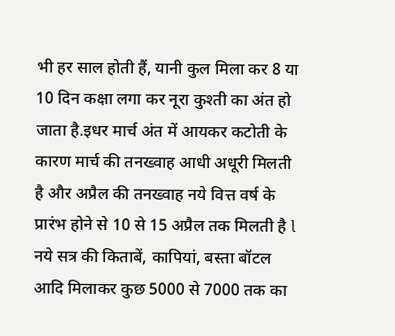भी हर साल होती हैं, यानी कुल मिला कर 8 या 10 दिन कक्षा लगा कर नूरा कुश्ती का अंत हो जाता है.इधर मार्च अंत में आयकर कटोती के कारण मार्च की तनख्वाह आधी अधूरी मिलती है और अप्रैल की तनख्वाह नये वित्त वर्ष के प्रारंभ होने से 10 से 15 अप्रैल तक मिलती है l नये सत्र की किताबें, कापियां, बस्ता बॉटल आदि मिलाकर कुछ 5000 से 7000 तक का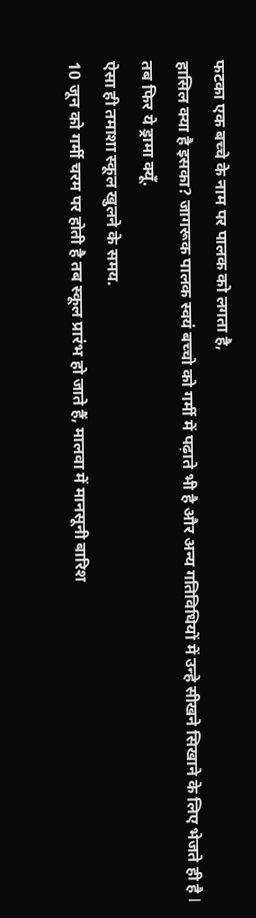फटका एक बच्चे के नाम पर पालक को लगता है,
हासिल क्या है इसका? जागरूक पालक स्वयं बच्चो को गर्मी में पढ़ाते भी है और अन्य गतिविधियों में उन्हे सीखने सिखाने के लिए भेजते ही है l
तब फिर ये ड्रामा क्यूँ.
ऐसा ही तमाशा स्कूल खुलने के समय.
10 जून को गर्मी चरम पर होती है तब स्कूल प्रारंभ हो जाते हैं, मालवा में मानसूनी बारिश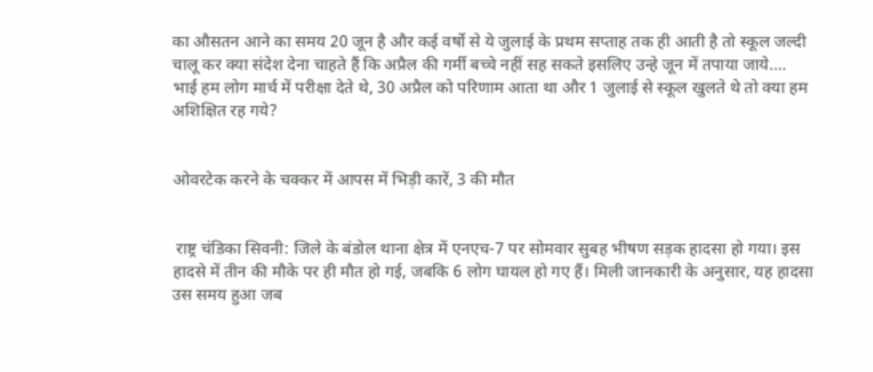का औसतन आने का समय 20 जून है और कई वर्षो से ये जुलाई के प्रथम सप्ताह तक ही आती है तो स्कूल जल्दी चालू कर क्या संदेश देना चाहते हैं कि अप्रैल की गर्मी बच्चे नहीं सह सकते इसलिए उन्हे जून में तपाया जाये….
भाई हम लोग मार्च में परीक्षा देते थे, 30 अप्रैल को परिणाम आता था और 1 जुलाई से स्कूल खुलते थे तो क्या हम अशिक्षित रह गये?


ओवरटेक करने के चक्कर में आपस में भिड़ी कारें, 3 की मौत


 राष्ट्र चंडिका सिवनी: जिले के बंडोल थाना क्षेत्र में एनएच-7 पर सोमवार सुबह भीषण सड़क हादसा हो गया। इस हादसे में तीन की मौके पर ही मौत हो गई, जबकि 6 लोग घायल हो गए हैं। मिली जानकारी के अनुसार, यह हादसा उस समय हुआ जब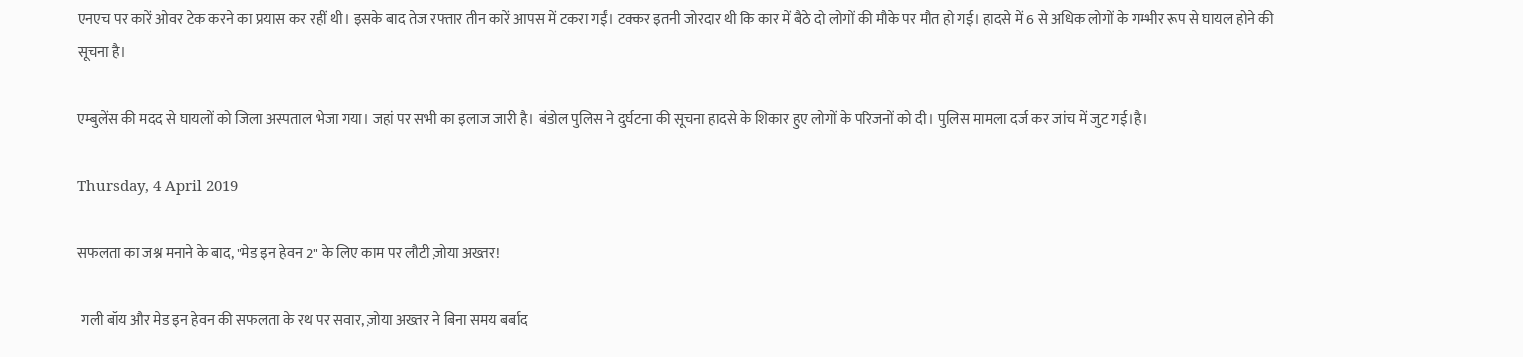एनएच पर कारें ओवर टेक करने का प्रयास कर रहीं थी। इसके बाद तेज रफ्तार तीन कारें आपस में टकरा गईं। टक्कर इतनी जोरदार थी कि कार में बैठे दो लोगों की मौके पर मौत हो गई। हादसे में 6 से अधिक लोगों के गम्भीर रूप से घायल होने की सूचना है।

एम्बुलेंस की मदद से घायलों को जिला अस्पताल भेजा गया। जहां पर सभी का इलाज जारी है। बंडोल पुलिस ने दुर्घटना की सूचना हादसे के शिकार हुए लोगों के परिजनों को दी। पुलिस मामला दर्ज कर जांच में जुट गई।है।

Thursday, 4 April 2019

सफलता का जश्न मनाने के बाद, "मेड इन हेवन 2" के लिए काम पर लौटी ज़ोया अख्तर!

 गली बॉय और मेड इन हेवन की सफलता के रथ पर सवार, ज़ोया अख्तर ने बिना समय बर्बाद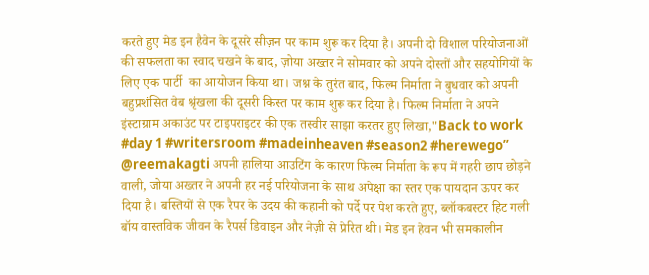करते हुए मेड इन हैवेन के दूसरे सीज़न पर काम शुरू कर दिया है। अपनी दो विशाल परियोजनाओं की सफलता का स्वाद चखने के बाद, ज़ोया अख्तर ने सोमवार को अपने दोस्तों और सहयोगियों के लिए एक पार्टी  का आयोजन किया था। जश्न के तुरंत बाद, फिल्म निर्माता ने बुधवार को अपनी बहुप्रशंसित वेब श्रृंखला की दूसरी किस्त पर काम शुरू कर दिया है। फिल्म निर्माता ने अपने इंस्टाग्राम अकाउंट पर टाइपराइटर की एक तस्वीर साझा करतर हुए लिखा,"Back to work #day 1 #writersroom #madeinheaven #season2 #herewego” @reemakagti अपनी हालिया आउटिंग के कारण फिल्म निर्माता के रूप में गहरी छाप छोड़ने वाली, जोया अख्तर ने अपनी हर नई परियोजना के साथ अपेक्षा का स्तर एक पायदान ऊपर कर दिया है। बस्तियों से एक रैपर के उदय की कहानी को पर्दे पर पेश करते हुए, ब्लॉकबस्टर हिट गली बॉय वास्तविक जीवन के रैपर्स डिवाइन और नेज़ी से प्रेरित थी। मेड इन हेवन भी समकालीन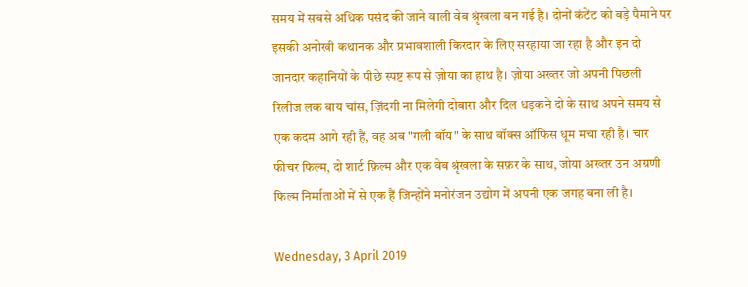समय में सबसे अधिक पसंद की जाने वाली वेब श्रृंखला बन गई है। दोनों कंटेंट को बड़े पैमाने पर इसकी अनोखी कथानक और प्रभावशाली किरदार के लिए सरहाया जा रहा है और इन दो जानदार कहानियों के पीछे स्पष्ट रूप से ज़ोया का हाथ है। ज़ोया अख्तर जो अपनी पिछली रिलीज लक बाय चांस, ज़िंदगी ना मिलेगी दोबारा और दिल धड़कने दो के साथ अपने समय से एक कदम आगे रही हैं, वह अब "गली बॉय" के साथ बॉक्स ऑफिस धूम मचा रही है। चार फीचर फिल्म, दो शार्ट फ़िल्म और एक वेब श्रृंखला के सफ़र के साथ, जोया अख्तर उन अग्रणी फिल्म निर्माताओं में से एक हैं जिन्होंने मनोरंजन उद्योग में अपनी एक जगह बना ली है।

Wednesday, 3 April 2019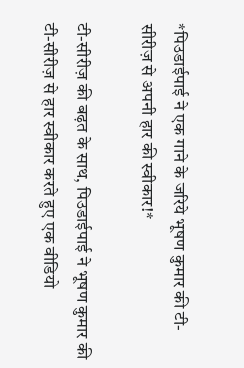*पिउडाईपाई ने एक गाने के जरिये भूषण कुमार की टी-सीरीज़ से अपनी हार की स्वीकार!*

टी-सीरीज़ की बढ़त के साथ, पिउडाईपाई ने भूषण कुमार की टी-सीरीज़ से हार स्वीकार करते हुए एक वीडियो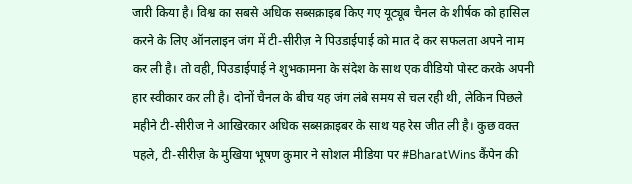जारी किया है। विश्व का सबसे अधिक सब्सक्राइब किए गए यूट्यूब चैनल के शीर्षक को हासिल करने के लिए ऑनलाइन जंग में टी-सीरीज़ ने पिउडाईपाई को मात दे कर सफलता अपने नाम कर ली है। तो वही, पिउडाईपाई ने शुभकामना के संदेश के साथ एक वीडियो पोस्ट करके अपनी हार स्वीकार कर ली है। दोनों चैनल के बीच यह जंग लंबे समय से चल रही थी, लेकिन पिछले महीने टी-सीरीज ने आखिरकार अधिक सब्सक्राइबर के साथ यह रेस जीत ली है। कुछ वक्त पहले, टी-सीरीज़ के मुखिया भूषण कुमार ने सोशल मीडिया पर #BharatWins कैंपेन की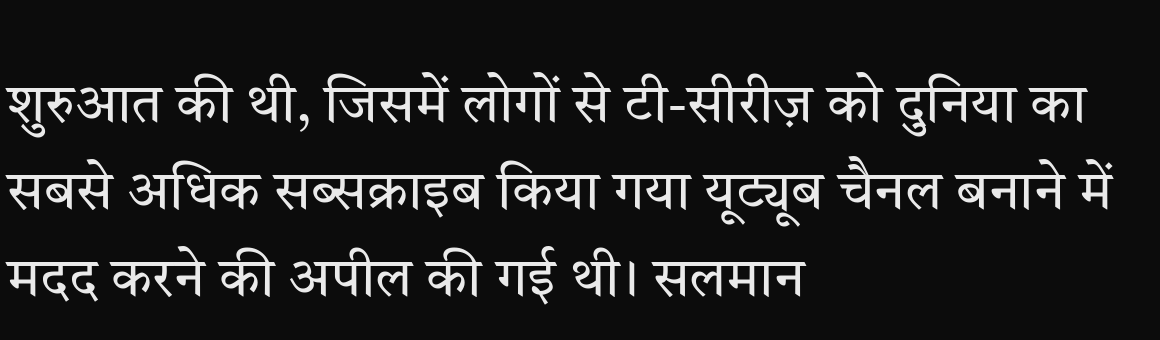शुरुआत की थी, जिसमें लोगों से टी-सीरीज़ को दुनिया का सबसे अधिक सब्सक्राइब किया गया यूट्यूब चैनल बनाने में मदद करने की अपील की गई थी। सलमान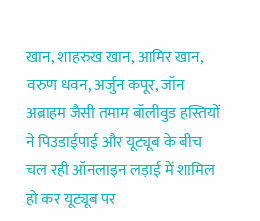खान, शाहरुख खान, आमिर खान, वरुण धवन, अर्जुन कपूर, जॉन अब्राहम जैसी तमाम बॉलीवुड हस्तियों ने पिउडाईपाई और यूट्यूब के बीच चल रही ऑनलाइन लड़ाई में शामिल हो कर यूट्यूब पर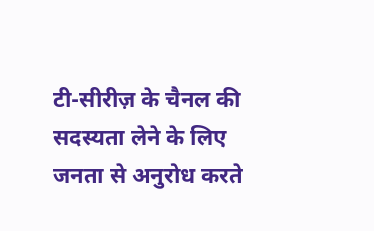टी-सीरीज़ के चैनल की सदस्यता लेने के लिए जनता से अनुरोध करते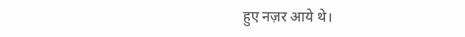हुए नज़र आये थे।